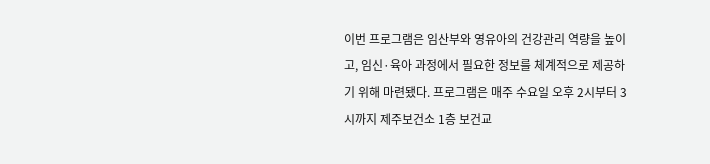이번 프로그램은 임산부와 영유아의 건강관리 역량을 높이고, 임신·육아 과정에서 필요한 정보를 체계적으로 제공하기 위해 마련됐다. 프로그램은 매주 수요일 오후 2시부터 3시까지 제주보건소 1층 보건교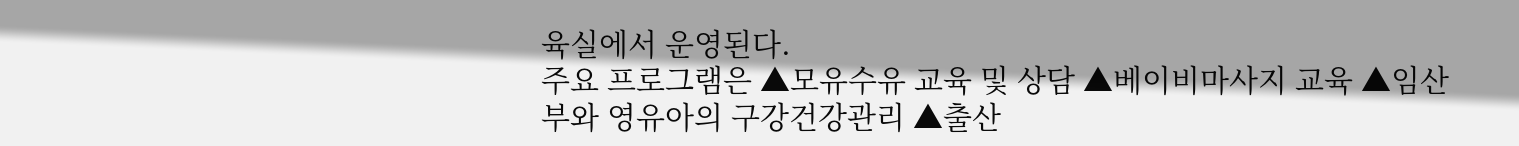육실에서 운영된다.
주요 프로그램은 ▲모유수유 교육 및 상담 ▲베이비마사지 교육 ▲임산부와 영유아의 구강건강관리 ▲출산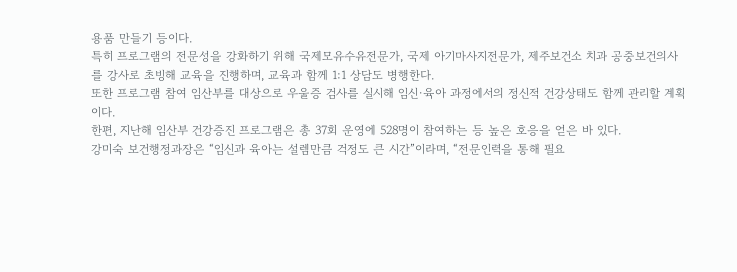용품 만들기 등이다.
특히 프로그램의 전문성을 강화하기 위해 국제모유수유전문가, 국제 아기마사지전문가, 제주보건소 치과 공중보건의사를 강사로 초빙해 교육을 진행하며, 교육과 함께 1:1 상담도 병행한다.
또한 프로그램 참여 임산부를 대상으로 우울증 검사를 실시해 임신·육아 과정에서의 정신적 건강상태도 함께 관리할 계획이다.
한편, 지난해 임산부 건강증진 프로그램은 총 37회 운영에 528명이 참여하는 등 높은 호응을 얻은 바 있다.
강미숙 보건행정과장은 “임신과 육아는 설렘만큼 걱정도 큰 시간”이라며, “전문인력을 통해 필요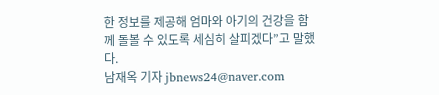한 정보를 제공해 엄마와 아기의 건강을 함께 돌볼 수 있도록 세심히 살피겠다”고 말했다.
남재옥 기자 jbnews24@naver.com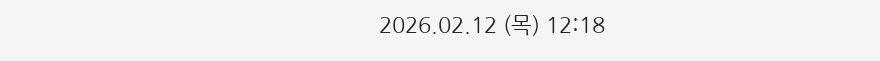2026.02.12 (목) 12:18